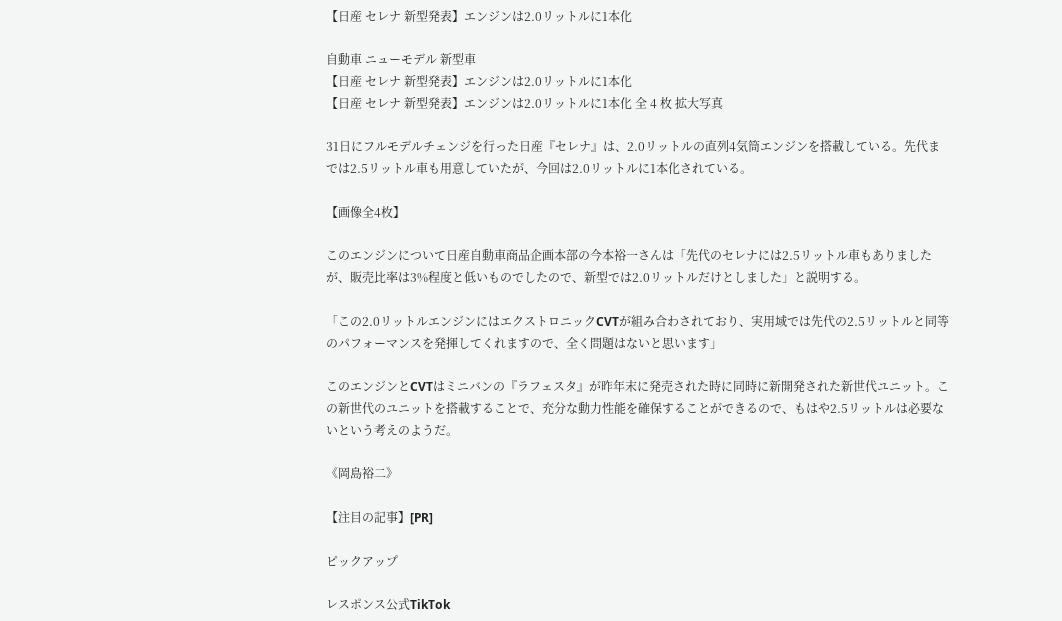【日産 セレナ 新型発表】エンジンは2.0リットルに1本化

自動車 ニューモデル 新型車
【日産 セレナ 新型発表】エンジンは2.0リットルに1本化
【日産 セレナ 新型発表】エンジンは2.0リットルに1本化 全 4 枚 拡大写真

31日にフルモデルチェンジを行った日産『セレナ』は、2.0リットルの直列4気筒エンジンを搭載している。先代までは2.5リットル車も用意していたが、今回は2.0リットルに1本化されている。

【画像全4枚】

このエンジンについて日産自動車商品企画本部の今本裕一さんは「先代のセレナには2.5リットル車もありましたが、販売比率は3%程度と低いものでしたので、新型では2.0リットルだけとしました」と説明する。

「この2.0リットルエンジンにはエクストロニックCVTが組み合わされており、実用域では先代の2.5リットルと同等のパフォーマンスを発揮してくれますので、全く問題はないと思います」

このエンジンとCVTはミニバンの『ラフェスタ』が昨年末に発売された時に同時に新開発された新世代ユニット。この新世代のユニットを搭載することで、充分な動力性能を確保することができるので、もはや2.5リットルは必要ないという考えのようだ。

《岡島裕二》

【注目の記事】[PR]

ピックアップ

レスポンス公式TikTok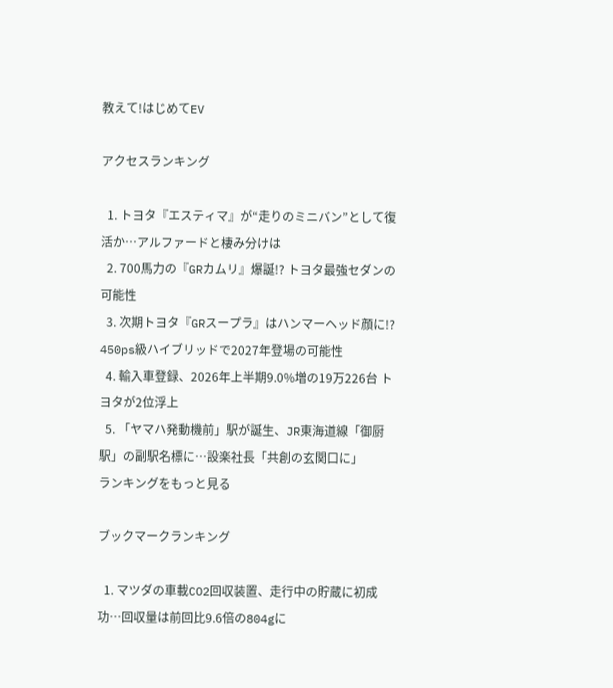教えて!はじめてEV

アクセスランキング

  1. トヨタ『エスティマ』が“走りのミニバン”として復活か…アルファードと棲み分けは
  2. 700馬力の『GRカムリ』爆誕!? トヨタ最強セダンの可能性
  3. 次期トヨタ『GRスープラ』はハンマーヘッド顔に!? 450ps級ハイブリッドで2027年登場の可能性
  4. 輸入車登録、2026年上半期9.0%増の19万226台 トヨタが2位浮上
  5. 「ヤマハ発動機前」駅が誕生、JR東海道線「御厨駅」の副駅名標に…設楽社長「共創の玄関口に」
ランキングをもっと見る

ブックマークランキング

  1. マツダの車載CO2回収装置、走行中の貯蔵に初成功…回収量は前回比9.6倍の804gに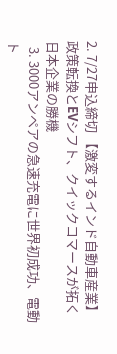2. 7/27申込締切 【激変するインド自動車産業】政策転換とEVシフト、クイックコマースが拓く日本企業の勝機
  3. 3000アンペアの急速充電に世界初成功、電動ト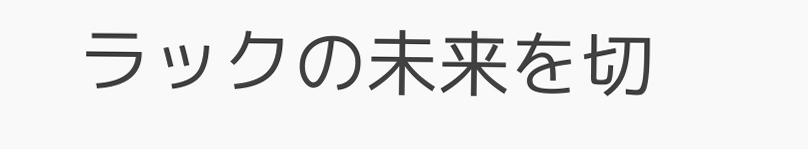ラックの未来を切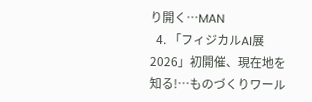り開く…MAN
  4. 「フィジカルAI展2026」初開催、現在地を知る!…ものづくりワール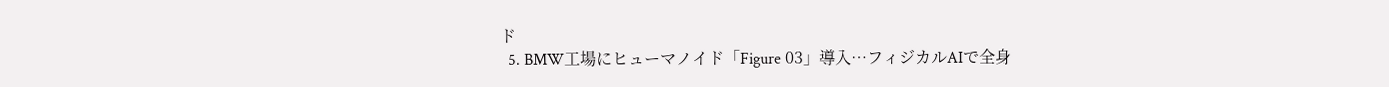ド
  5. BMW工場にヒューマノイド「Figure 03」導入…フィジカルAIで全身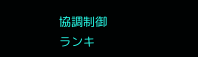協調制御
ランキ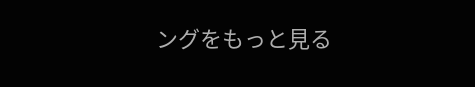ングをもっと見る